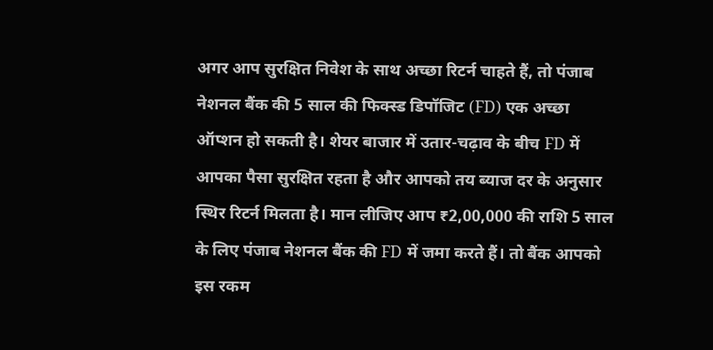अगर आप सुरक्षित निवेश के साथ अच्छा रिटर्न चाहते हैं, तो पंजाब नेशनल बैंक की 5 साल की फिक्स्ड डिपॉजिट (FD) एक अच्छा ऑप्शन हो सकती है। शेयर बाजार में उतार-चढ़ाव के बीच FD में आपका पैसा सुरक्षित रहता है और आपको तय ब्याज दर के अनुसार स्थिर रिटर्न मिलता है। मान लीजिए आप ₹2,00,000 की राशि 5 साल के लिए पंजाब नेशनल बैंक की FD में जमा करते हैं। तो बैंक आपको इस रकम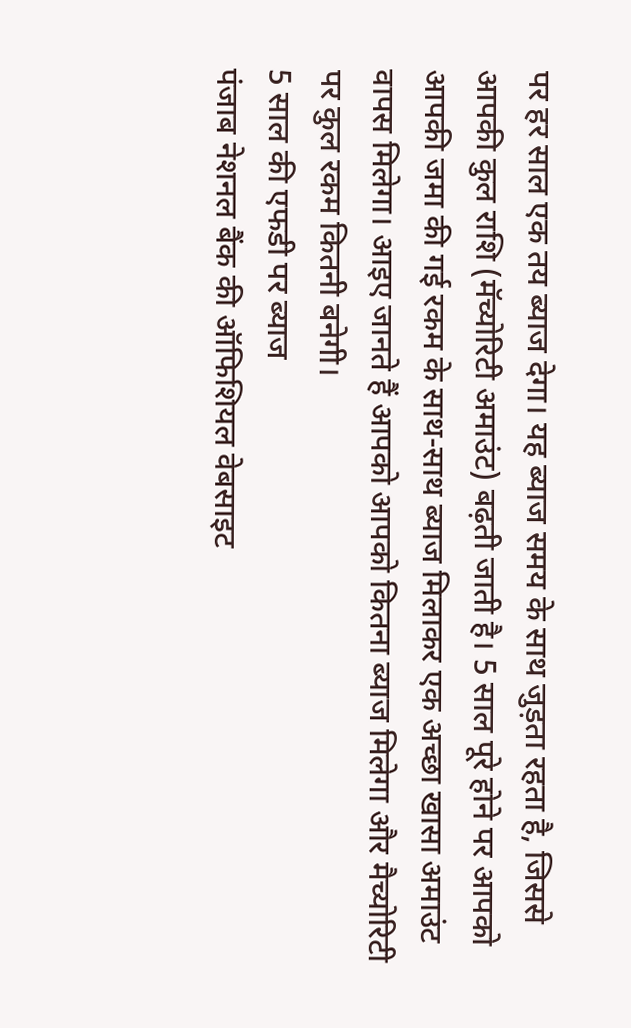पर हर साल एक तय ब्याज देगा। यह ब्याज समय के साथ जुड़ता रहता है, जिससे आपकी कुल राशि (मॅच्योरिटी अमाउंट) बढ़ती जाती है। 5 साल पूरे होने पर आपको आपकी जमा की गई रकम के साथ-साथ ब्याज मिलाकर एक अच्छा खासा अमाउंट वापस मिलेगा। आइए जानते हैं आपको आपको कितना ब्याज मिलेगा और मैच्योरिटी पर कुल रकम कितनी बनेगी।
5 साल की एफडी पर ब्याज
पंजाब नेशनल बैंक की ऑफिशियल वेबसाइट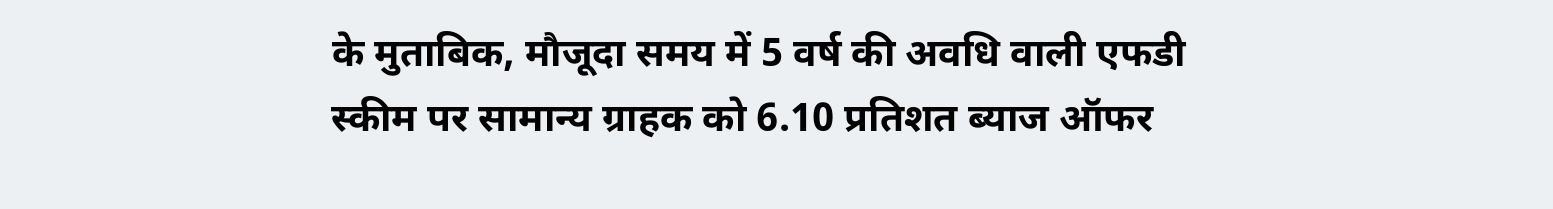के मुताबिक, मौजूदा समय में 5 वर्ष की अवधि वाली एफडी स्कीम पर सामान्य ग्राहक को 6.10 प्रतिशत ब्याज ऑफर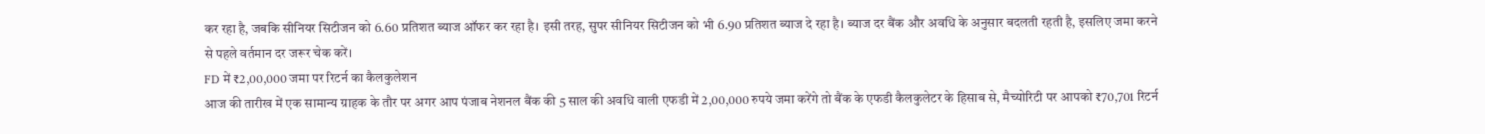कर रहा है, जबकि सीनियर सिटीजन को 6.60 प्रतिशत ब्याज ऑफर कर रहा है। इसी तरह, सुपर सीनियर सिटीजन को भी 6.90 प्रतिशत ब्याज दे रहा है। ब्याज दर बैंक और अवधि के अनुसार बदलती रहती है, इसलिए जमा करने से पहले वर्तमान दर जरूर चेक करें।
FD में ₹2,00,000 जमा पर रिटर्न का कैलकुलेशन
आज की तारीख में एक सामान्य ग्राहक के तौर पर अगर आप पंजाब नेशनल बैंक की 5 साल की अवधि वाली एफडी में 2,00,000 रुपये जमा करेंगे तो बैंक के एफडी कैलकुलेटर के हिसाब से, मैच्योरिटी पर आपको ₹70,701 रिटर्न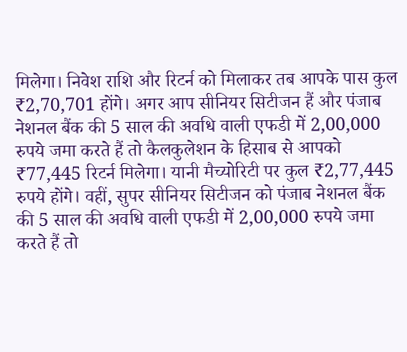मिलेगा। निवेश राशि और रिटर्न को मिलाकर तब आपके पास कुल ₹2,70,701 होंगे। अगर आप सीनियर सिटीजन हैं और पंजाब नेशनल बैंक की 5 साल की अवधि वाली एफडी में 2,00,000 रुपये जमा करते हैं तो कैलकुलेशन के हिसाब से आपको ₹77,445 रिटर्न मिलेगा। यानी मैच्योरिटी पर कुल ₹2,77,445 रुपये होंगे। वहीं, सुपर सीनियर सिटीजन को पंजाब नेशनल बैंक की 5 साल की अवधि वाली एफडी में 2,00,000 रुपये जमा करते हैं तो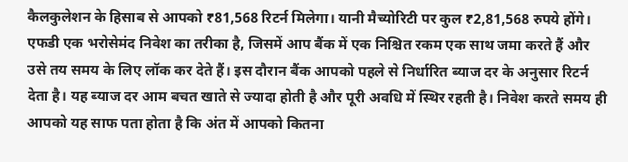कैलकुलेशन के हिसाब से आपको ₹81,568 रिटर्न मिलेगा। यानी मैच्योरिटी पर कुल ₹2,81,568 रुपये होंगे।
एफडी एक भरोसेमंद निवेश का तरीका है, जिसमें आप बैंक में एक निश्चित रकम एक साथ जमा करते हैं और उसे तय समय के लिए लॉक कर देते हैं। इस दौरान बैंक आपको पहले से निर्धारित ब्याज दर के अनुसार रिटर्न देता है। यह ब्याज दर आम बचत खाते से ज्यादा होती है और पूरी अवधि में स्थिर रहती है। निवेश करते समय ही आपको यह साफ पता होता है कि अंत में आपको कितना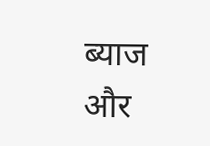ब्याज और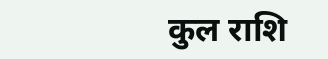कुल राशि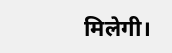मिलेगी।